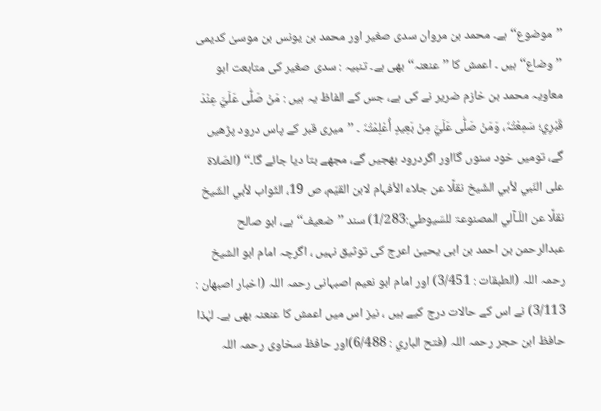’’موضوع‘‘ ہے۔ محمد بن مروان سدی صغیر اور محمد بن یونس بن موسیٰ کدیمی ’’وضاع‘‘ ہیں ۔ اعمش کا ’’عنعنہ‘‘ بھی ہے۔ تنبیہ : سدی صغیر کی متابعت ابو معاویہ محمد بن خازم ضریر نے کی ہے، جس کے الفاظ یہ ہیں : مَنْ صَلّٰی عَلَيَّ عِنْدَ قَبْرِي؛ سَمِعْتُہٗ، وَمَنْ صَلّٰی عَلَيَّ مِنْ بَعِیدٍ أُعْلِمْتُہٗ ۔ ’’میری قبر کے پاس درود پڑھیں گے، تومیں خود سنوں گااور اگردرود بھجیں گے، مجھے بتا دیا جائے گا۔‘‘ (الصّلاۃ علی النّبي لأبي الشّیخ نقلًا عن جلاء الأفہام لابن القیّم، ص 19، الثّواب لأبي الشّیخ نقلًا عن اللّـآلي المصنوعۃ للسّیوطي:1/283) سند ’’ضعیف‘‘ہے، ابو صالح عبدالرحمن بن احمد بن ابی یحییٰ اعرج کی توثیق نہیں ، اگرچہ امام ابو الشیخ رحمہ اللہ (الطبقات : 3/451) اور امام ابو نعیم اصبہانی رحمہ اللہ (اخبار اصبھان : 3/113) نے اس کے حالات درج کیے ہیں ، نیز اس میں اعمش کا عنعنہ بھی ہے۔ لہٰذا حافظ ابن حجر رحمہ اللہ (فتح الباري : 6/488)اور حافظ سخاوی رحمہ اللہ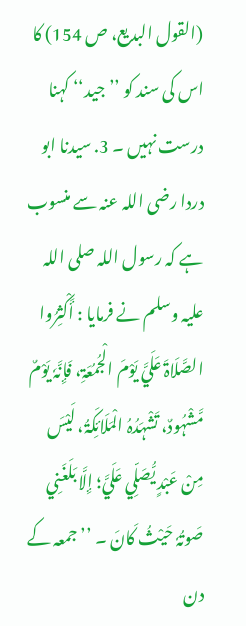(القول البدیع، ص 154) کا اس کی سند کو ’’جید‘‘ کہنا درست نہیں ۔ 3. سیدنا ابو دردا رضی اللہ عنہ سے منسوب ہے کہ رسول اللہ صلی اللہ علیہ وسلم نے فرمایا : أَکْثِرُوا الصَّلَاۃَ عَلَيَّ یَوْمَ الْجُمُعَۃِ، فَإِنَّہٗ یَوْمٌ مَّشْہُودٌ، تَشْہَدُہُ الْمَلَائِکَۃُ، لَیْسَ مِنْ عَبْدٍ یُّصَلِّي عَلَيَّ؛ إِلَّا بَلَغَنِي صَوتُہٗ حَیْثُ کَانَ ۔ ’’جمعہ کے دن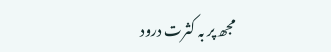مجھ پر بہ کثرت درود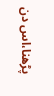پڑھنا،اس دن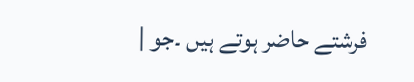فرشتے حاضر ہوتے ہیں ۔جو |